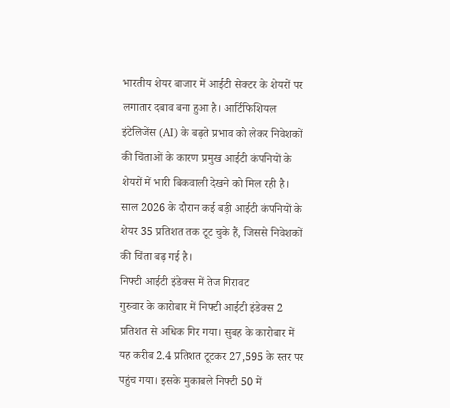भारतीय शेयर बाजार में आईटी सेक्टर के शेयरों पर लगातार दबाव बना हुआ है। आर्टिफिशियल इंटेलिजेंस (AI) के बढ़ते प्रभाव को लेकर निवेशकों की चिंताओं के कारण प्रमुख आईटी कंपनियों के शेयरों में भारी बिकवाली देखने को मिल रही है। साल 2026 के दौरान कई बड़ी आईटी कंपनियों के शेयर 35 प्रतिशत तक टूट चुके हैं, जिससे निवेशकों की चिंता बढ़ गई है।
निफ्टी आईटी इंडेक्स में तेज गिरावट
गुरुवार के कारोबार में निफ्टी आईटी इंडेक्स 2 प्रतिशत से अधिक गिर गया। सुबह के कारोबार में यह करीब 2.4 प्रतिशत टूटकर 27,595 के स्तर पर पहुंच गया। इसके मुकाबले निफ्टी 50 में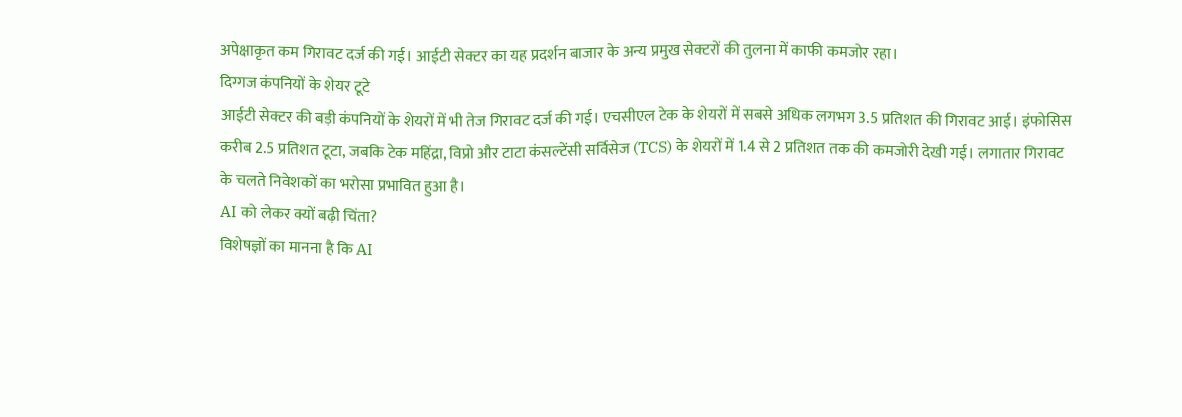अपेक्षाकृत कम गिरावट दर्ज की गई। आईटी सेक्टर का यह प्रदर्शन बाजार के अन्य प्रमुख सेक्टरों की तुलना में काफी कमजोर रहा।
दिग्गज कंपनियों के शेयर टूटे
आईटी सेक्टर की बड़ी कंपनियों के शेयरों में भी तेज गिरावट दर्ज की गई। एचसीएल टेक के शेयरों में सबसे अधिक लगभग 3.5 प्रतिशत की गिरावट आई। इंफोसिस करीब 2.5 प्रतिशत टूटा, जबकि टेक महिंद्रा, विप्रो और टाटा कंसल्टेंसी सर्विसेज (TCS) के शेयरों में 1.4 से 2 प्रतिशत तक की कमजोरी देखी गई। लगातार गिरावट के चलते निवेशकों का भरोसा प्रभावित हुआ है।
AI को लेकर क्यों बढ़ी चिंता?
विशेषज्ञों का मानना है कि AI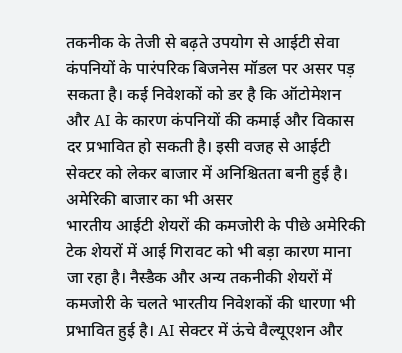तकनीक के तेजी से बढ़ते उपयोग से आईटी सेवा कंपनियों के पारंपरिक बिजनेस मॉडल पर असर पड़ सकता है। कई निवेशकों को डर है कि ऑटोमेशन और AI के कारण कंपनियों की कमाई और विकास दर प्रभावित हो सकती है। इसी वजह से आईटी सेक्टर को लेकर बाजार में अनिश्चितता बनी हुई है।
अमेरिकी बाजार का भी असर
भारतीय आईटी शेयरों की कमजोरी के पीछे अमेरिकी टेक शेयरों में आई गिरावट को भी बड़ा कारण माना जा रहा है। नैस्डैक और अन्य तकनीकी शेयरों में कमजोरी के चलते भारतीय निवेशकों की धारणा भी प्रभावित हुई है। AI सेक्टर में ऊंचे वैल्यूएशन और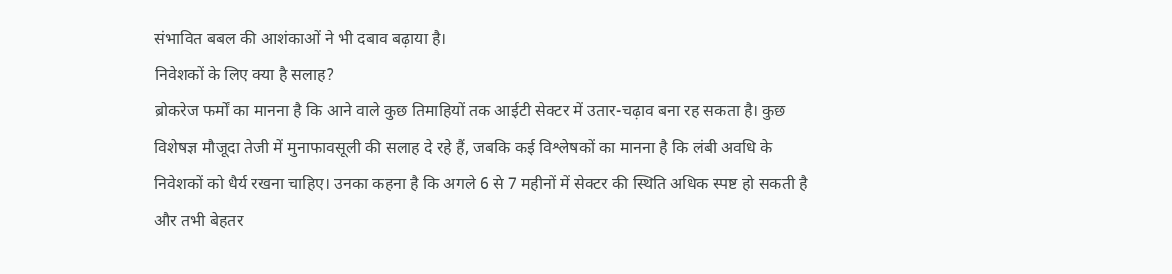संभावित बबल की आशंकाओं ने भी दबाव बढ़ाया है।
निवेशकों के लिए क्या है सलाह?
ब्रोकरेज फर्मों का मानना है कि आने वाले कुछ तिमाहियों तक आईटी सेक्टर में उतार-चढ़ाव बना रह सकता है। कुछ विशेषज्ञ मौजूदा तेजी में मुनाफावसूली की सलाह दे रहे हैं, जबकि कई विश्लेषकों का मानना है कि लंबी अवधि के निवेशकों को धैर्य रखना चाहिए। उनका कहना है कि अगले 6 से 7 महीनों में सेक्टर की स्थिति अधिक स्पष्ट हो सकती है और तभी बेहतर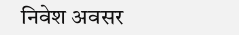निवेश अवसर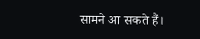सामने आ सकते हैं।